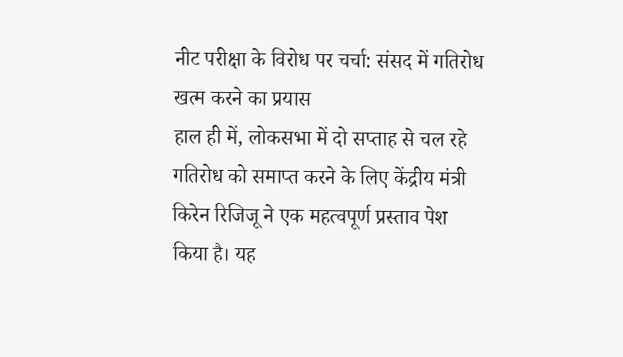नीट परीक्षा के विरोध पर चर्चा: संसद में गतिरोध खत्म करने का प्रयास
हाल ही में, लोकसभा में दो सप्ताह से चल रहे गतिरोध को समाप्त करने के लिए केंद्रीय मंत्री किरेन रिजिजू ने एक महत्वपूर्ण प्रस्ताव पेश किया है। यह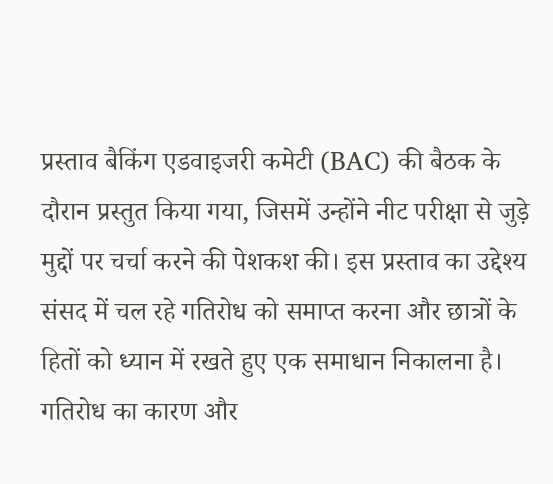प्रस्ताव बैकिंग एडवाइजरी कमेटी (BAC) की बैठक के दौरान प्रस्तुत किया गया, जिसमें उन्होंने नीट परीक्षा से जुड़े मुद्दों पर चर्चा करने की पेशकश की। इस प्रस्ताव का उद्देश्य संसद में चल रहे गतिरोध को समाप्त करना और छात्रों के हितों को ध्यान में रखते हुए एक समाधान निकालना है।
गतिरोध का कारण और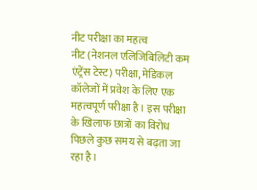नीट परीक्षा का महत्व
नीट (नेशनल एलिजिबिलिटी कम एंट्रेंस टेस्ट) परीक्षा, मेडिकल कॉलेजों में प्रवेश के लिए एक महत्वपूर्ण परीक्षा है। इस परीक्षा के खिलाफ छात्रों का विरोध पिछले कुछ समय से बढ़ता जा रहा है।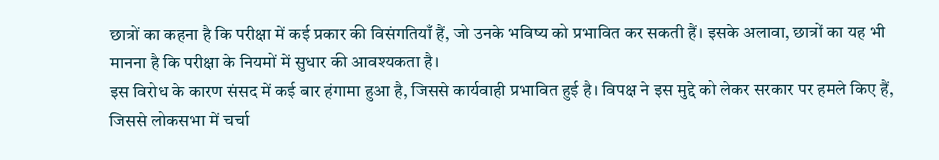छात्रों का कहना है कि परीक्षा में कई प्रकार की विसंगतियाँ हैं, जो उनके भविष्य को प्रभावित कर सकती हैं। इसके अलावा, छात्रों का यह भी मानना है कि परीक्षा के नियमों में सुधार की आवश्यकता है।
इस विरोध के कारण संसद में कई बार हंगामा हुआ है, जिससे कार्यवाही प्रभावित हुई है। विपक्ष ने इस मुद्दे को लेकर सरकार पर हमले किए हैं, जिससे लोकसभा में चर्चा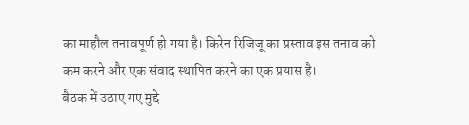का माहौल तनावपूर्ण हो गया है। किरेन रिजिजू का प्रस्ताव इस तनाव को कम करने और एक संवाद स्थापित करने का एक प्रयास है।
बैठक में उठाए गए मुद्दे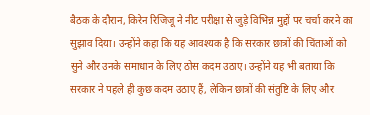बैठक के दौरान, किरेन रिजिजू ने नीट परीक्षा से जुड़े विभिन्न मुद्दों पर चर्चा करने का सुझाव दिया। उन्होंने कहा कि यह आवश्यक है कि सरकार छात्रों की चिंताओं को सुने और उनके समाधान के लिए ठोस कदम उठाए। उन्होंने यह भी बताया कि सरकार ने पहले ही कुछ कदम उठाए हैं, लेकिन छात्रों की संतुष्टि के लिए और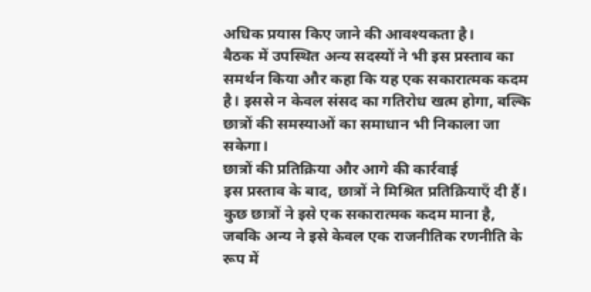अधिक प्रयास किए जाने की आवश्यकता है।
बैठक में उपस्थित अन्य सदस्यों ने भी इस प्रस्ताव का समर्थन किया और कहा कि यह एक सकारात्मक कदम है। इससे न केवल संसद का गतिरोध खत्म होगा, बल्कि छात्रों की समस्याओं का समाधान भी निकाला जा सकेगा।
छात्रों की प्रतिक्रिया और आगे की कार्रवाई
इस प्रस्ताव के बाद, छात्रों ने मिश्रित प्रतिक्रियाएँ दी हैं। कुछ छात्रों ने इसे एक सकारात्मक कदम माना है, जबकि अन्य ने इसे केवल एक राजनीतिक रणनीति के रूप में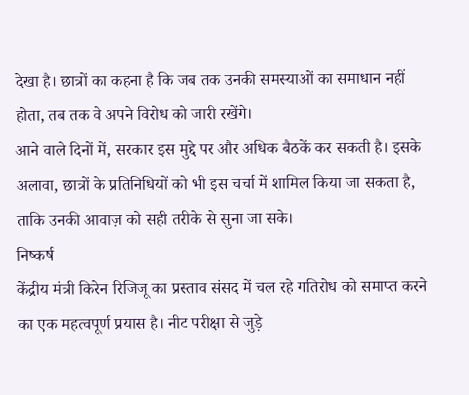देखा है। छात्रों का कहना है कि जब तक उनकी समस्याओं का समाधान नहीं होता, तब तक वे अपने विरोध को जारी रखेंगे।
आने वाले दिनों में, सरकार इस मुद्दे पर और अधिक बैठकें कर सकती है। इसके अलावा, छात्रों के प्रतिनिधियों को भी इस चर्चा में शामिल किया जा सकता है, ताकि उनकी आवाज़ को सही तरीके से सुना जा सके।
निष्कर्ष
केंद्रीय मंत्री किरेन रिजिजू का प्रस्ताव संसद में चल रहे गतिरोध को समाप्त करने का एक महत्वपूर्ण प्रयास है। नीट परीक्षा से जुड़े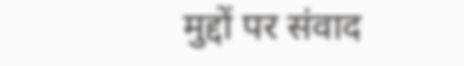मुद्दों पर संवाद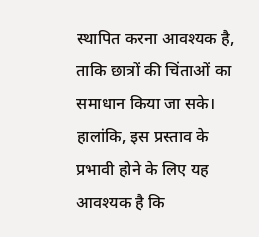स्थापित करना आवश्यक है, ताकि छात्रों की चिंताओं का समाधान किया जा सके। हालांकि, इस प्रस्ताव के प्रभावी होने के लिए यह आवश्यक है कि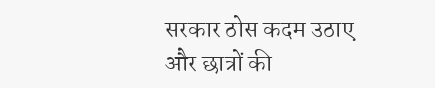सरकार ठोस कदम उठाए और छात्रों की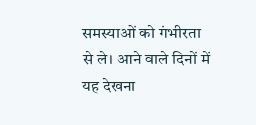समस्याओं को गंभीरता से ले। आने वाले दिनों में यह देखना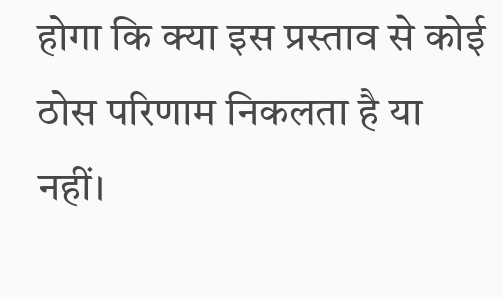होगा कि क्या इस प्रस्ताव से कोई ठोस परिणाम निकलता है या नहीं।